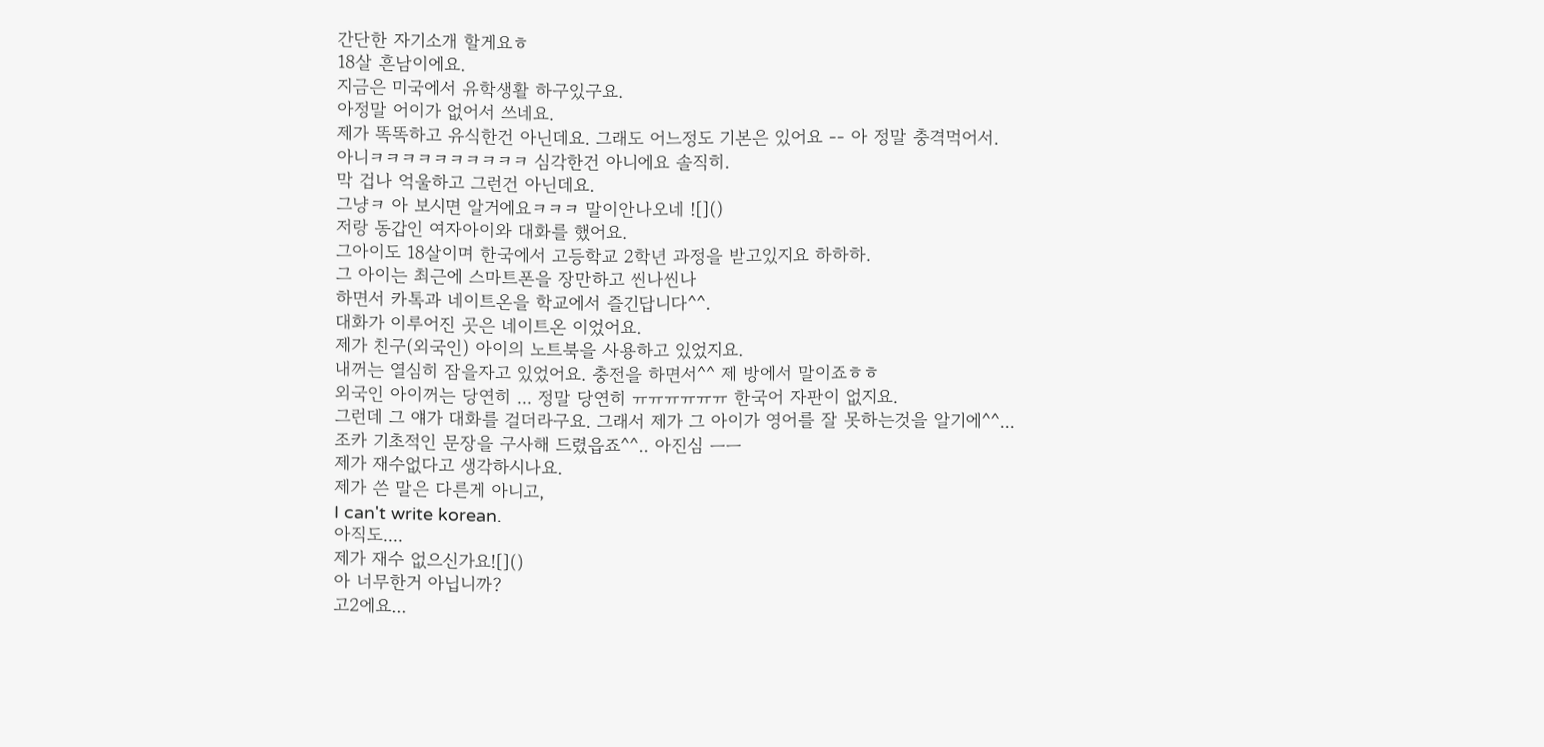간단한 자기소개 할게요ㅎ
18살 흔남이에요.
지금은 미국에서 유학생활 하구있구요.
아정말 어이가 없어서 쓰네요.
제가 똑똑하고 유식한건 아닌데요. 그래도 어느정도 기본은 있어요 -- 아 정말 충격먹어서.
아니ㅋㅋㅋㅋㅋㅋㅋㅋㅋㅋ 심각한건 아니에요 솔직히.
막 겁나 억울하고 그런건 아닌데요.
그냥ㅋ 아 보시면 알거에요ㅋㅋㅋ 말이안나오네 ![]()
저랑 동갑인 여자아이와 대화를 했어요.
그아이도 18살이며 한국에서 고등학교 2학년 과정을 받고있지요 하하하.
그 아이는 최근에 스마트폰을 장만하고 씬나씬나
하면서 카톡과 네이트온을 학교에서 즐긴답니다^^.
대화가 이루어진 곳은 네이트온 이었어요.
제가 친구(외국인) 아이의 노트북을 사용하고 있었지요.
내꺼는 열심히 잠을자고 있었어요. 충전을 하면서^^ 제 방에서 말이죠ㅎㅎ
외국인 아이꺼는 당연히 ... 정말 당연히 ㅠㅠㅠㅠㅠㅠ 한국어 자판이 없지요.
그런데 그 얘가 대화를 걸더라구요. 그래서 제가 그 아이가 영어를 잘 못하는것을 알기에^^...
조카 기초적인 문장을 구사해 드렸읍죠^^.. 아진심 ㅡㅡ
제가 재수없다고 생각하시나요.
제가 쓴 말은 다른게 아니고,
I can't write korean.
아직도....
제가 재수 없으신가요![]()
아 너무한거 아닙니까?
고2에요...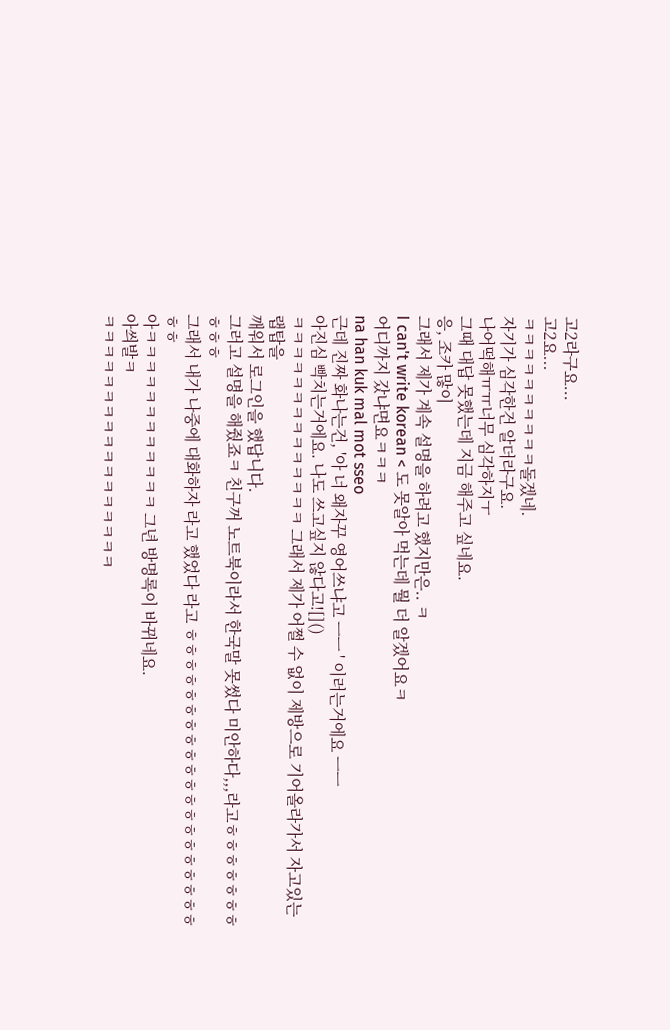고2라구요...
고2요...
ㅋㅋㅋㅋㅋㅋㅋㅋㅋㅋ돌겠네.
자기가 심각한건 알더라구요.
나어떡해ㅠㅠ너무 심각하지ㅜ
그때 대답 못했는데 지금 해주고 싶네요.
응, 조카 많이
그래서 제가 계속 설명을 하려고 했지만은.. ㅋ
I can't write korean < 도 못알아 먹는데 뭘 더 알겠어요ㅋ
어디까지 갔냐면요ㅋㅋㅋ
na han kuk mal mot sseo
근데 진짜 화나는건, '아 너 왜자꾸 영어쓰냐고 ㅡㅡ ' 이러는거에요 ㅡㅡ
아진심 빡치는거에요. 나도 쓰고싶지 않다고![]()
ㅋㅋㅋㅋㅋㅋㅋㅋㅋㅋㅋㅋㅋㅋ 그래서 제가 어쩔 수 없이 제방으로 기어올라가서 자고있는 랩탑을
깨워서 로그인을 했답니다.
그러고 설명을 해줬죠ㅋ 친구꺼 노트북이라서 한국말 못썼다 미안하다,,,라고ㅎㅎㅎㅎㅎㅎㅎㅎㅎㅎ
그래서 내가 나중에 대화하자 라고 했었다 라고 ㅎㅎㅎㅎㅎㅎㅎㅎㅎㅎㅎㅎㅎㅎㅎㅎㅎㅎㅎㅎㅎㅎ
아ㅋㅋㅋㅋㅋㅋㅋㅋㅋㅋㅋㅋ 그년 방명록이 바뀌네요.
아씌발ㅋ
ㅋㅋㅋㅋㅋㅋㅋㅋㅋㅋㅋㅋㅋㅋㅋㅋㅋ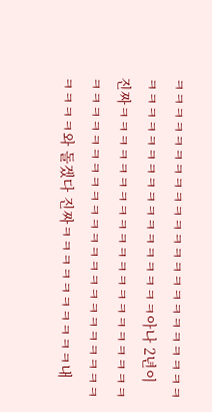ㅋㅋㅋㅋㅋㅋㅋㅋㅋㅋㅋㅋㅋㅋㅋㅋㅋㅋㅋㅋㅋㅋㅋㅋㅋㅋㅋㅋㅋㅋㅋㅋㅋㅋㅋㅋㅋㅋㅋㅋ아나 2년이 진짜ㅋㅋㅋㅋㅋㅋㅋㅋㅋㅋㅋㅋㅋㅋㅋㅋㅋㅋㅋㅋㅋㅋㅋㅋㅋㅋㅋㅋㅋㅋㅋㅋㅋㅋㅋㅋㅋㅋㅋㅋㅋㅋㅋㅋㅋㅋㅋㅋ와 돌겠다 진짜ㅋㅋㅋㅋㅋㅋㅋㅋㅋㅋ내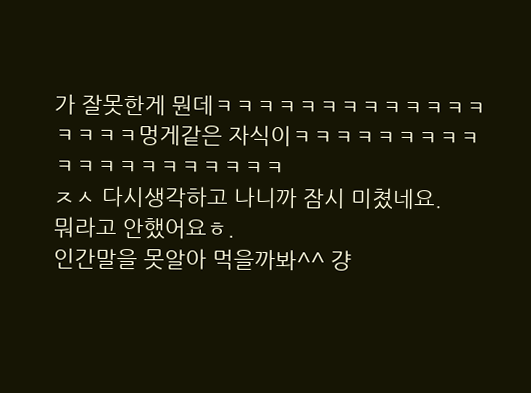가 잘못한게 뭔데ㅋㅋㅋㅋㅋㅋㅋㅋㅋㅋㅋㅋㅋㅋㅋㅋㅋ멍게같은 자식이ㅋㅋㅋㅋㅋㅋㅋㅋㅋㅋㅋㅋㅋㅋㅋㅋㅋㅋㅋㅋ
ㅈㅅ 다시생각하고 나니까 잠시 미쳤네요.
뭐라고 안했어요ㅎ.
인간말을 못알아 먹을까봐^^ 걍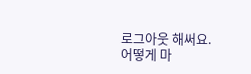로그아웃 해써요.
어떻게 마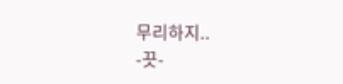무리하지..
-끗-